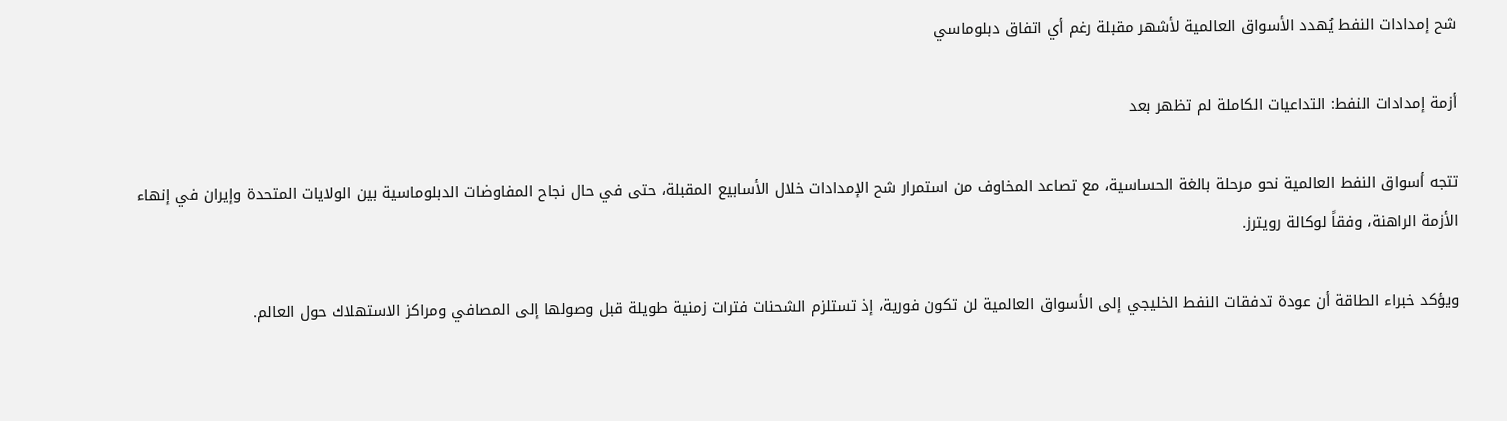شح إمدادات النفط يُهدد الأسواق العالمية لأشهر مقبلة رغم أي اتفاق دبلوماسي

أزمة إمدادات النفط: التداعيات الكاملة لم تظهر بعد

تتجه أسواق النفط العالمية نحو مرحلة بالغة الحساسية، مع تصاعد المخاوف من استمرار شح الإمدادات خلال الأسابيع المقبلة، حتى في حال نجاح المفاوضات الدبلوماسية بين الولايات المتحدة وإيران في إنهاء الأزمة الراهنة، وفقاً لوكالة رويترز.

ويؤكد خبراء الطاقة أن عودة تدفقات النفط الخليجي إلى الأسواق العالمية لن تكون فورية، إذ تستلزم الشحنات فترات زمنية طويلة قبل وصولها إلى المصافي ومراكز الاستهلاك حول العالم.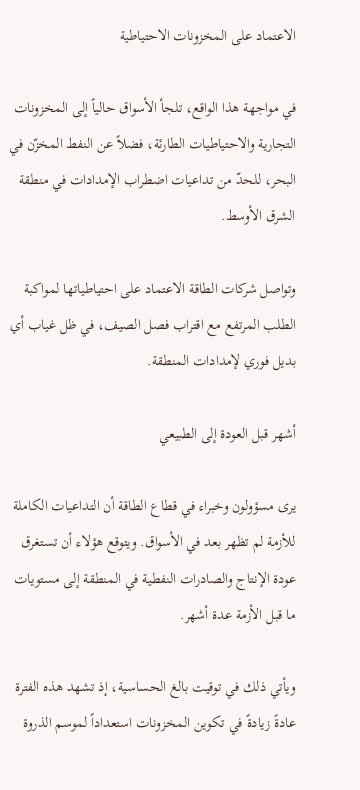الاعتماد على المخزونات الاحتياطية

في مواجهة هذا الواقع، تلجأ الأسواق حالياً إلى المخزونات التجارية والاحتياطيات الطارئة، فضلاً عن النفط المخزّن في البحر، للحدّ من تداعيات اضطراب الإمدادات في منطقة الشرق الأوسط.

وتواصل شركات الطاقة الاعتماد على احتياطياتها لمواكبة الطلب المرتفع مع اقتراب فصل الصيف، في ظل غياب أي بديل فوري لإمدادات المنطقة.

أشهر قبل العودة إلى الطبيعي

يرى مسؤولون وخبراء في قطاع الطاقة أن التداعيات الكاملة للأزمة لم تظهر بعد في الأسواق. ويتوقع هؤلاء أن تستغرق عودة الإنتاج والصادرات النفطية في المنطقة إلى مستويات ما قبل الأزمة عدة أشهر.

ويأتي ذلك في توقيت بالغ الحساسية، إذ تشهد هذه الفترة عادةً زيادةً في تكوين المخزونات استعداداً لموسم الذروة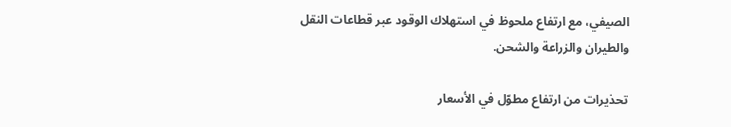الصيفي، مع ارتفاع ملحوظ في استهلاك الوقود عبر قطاعات النقل والطيران والزراعة والشحن.

تحذيرات من ارتفاع مطوّل في الأسعار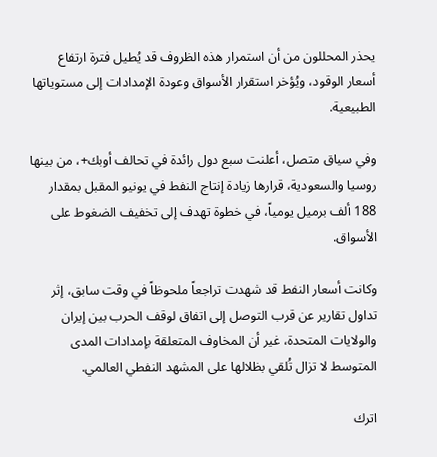يحذر المحللون من أن استمرار هذه الظروف قد يُطيل فترة ارتفاع أسعار الوقود، ويُؤخر استقرار الأسواق وعودة الإمدادات إلى مستوياتها الطبيعية.

وفي سياق متصل، أعلنت سبع دول رائدة في تحالف أوبك+، من بينها روسيا والسعودية، قرارها زيادة إنتاج النفط في يونيو المقبل بمقدار 188 ألف برميل يومياً، في خطوة تهدف إلى تخفيف الضغوط على الأسواق.

وكانت أسعار النفط قد شهدت تراجعاً ملحوظاً في وقت سابق، إثر تداول تقارير عن قرب التوصل إلى اتفاق لوقف الحرب بين إيران والولايات المتحدة، غير أن المخاوف المتعلقة بإمدادات المدى المتوسط لا تزال تُلقي بظلالها على المشهد النفطي العالمي.

اترك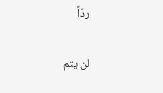ردّاً

لن يتم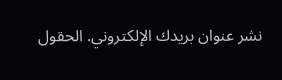نشر عنوان بريدك الإلكتروني. الحقول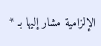الإلزامية مشار إليها بـ *